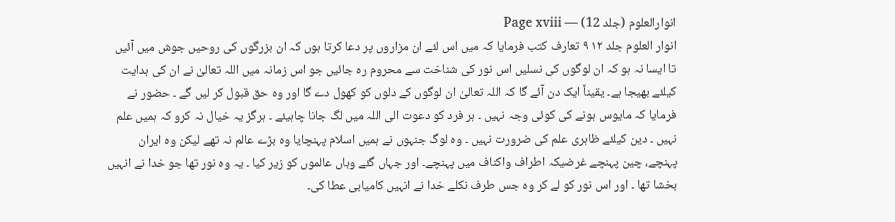انوارالعلوم (جلد 12) — Page xviii
انوار العلوم جلد ۱۲ ۹ تعارف کتب فرمایا کہ میں اس لئے ان مزاروں پر دعا کرتا ہوں کہ ان بزرگوں کی روحیں جوش میں آئیں تا ایسا نہ ہو کہ ان لوگوں کی نسلیں اس نور کی شناخت سے محروم رہ جائیں جو اس زمانہ میں اللہ تعالیٰ نے ان کی ہدایت کیلئے بھیجا ہے۔ یقیناً ایک دن آئے گا کہ اللہ تعالیٰ ان لوگوں کے دلوں کو کھول دے گا اور وہ حق قبول کر لیں گے ۔ حضور نے فرمایا کہ مایوس ہونے کی کوئی وجہ نہیں ۔ ہر فرد کو دعوت الی اللہ میں لگ جانا چاہیئے ۔ ہرگز یہ خیال نہ کرو کہ ہمیں علم نہیں ۔ دین کیلئے ظاہری علم کی ضرورت نہیں ۔ وہ لوگ جنہوں نے ہمیں اسلام پہنچایا وہ بڑے عالم نہ تھے لیکن وہ ایران پہنچے، چین پہنچے غرضیکہ اطراف واکناف میں پہنچے۔ اور جہاں گئے وہاں عالموں کو زیر کیا ۔ یہ وہ نور تھا جو خدا نے انہیں بخشا تھا ۔ اور اس نور کو لے کر وہ جس طرف نکلے خدا نے انہیں کامیابی عطا کی۔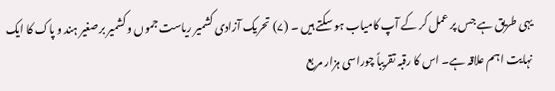یہی طریق ہے جس پر عمل کر کے آپ کامیاب ہو سکتے ہیں ۔ (۷) تحریک آزادی کشمیر ریاست جموں و کشمیر برصغیر ہند و پاک کا ایک نہایت اہم علاقہ ہے۔ اس کا رقبہ تقریباً چوراسی ہزار مربع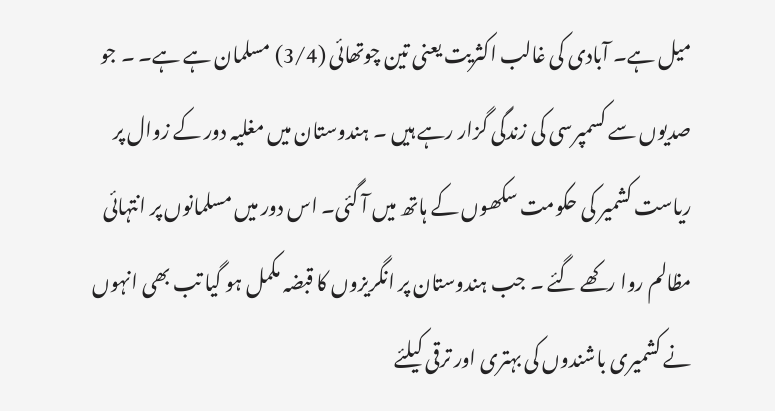میل ہے۔ آبادی کی غالب اکثریت یعنی تین چوتھائی (3/4) مسلمان ہے ہے۔ ۔ جو صدیوں سے کسمپرسی کی زندگی گزار رہے ہیں ۔ ہندوستان میں مغلیہ دور کے زوال پر ریاست کشمیر کی حکومت سکھوں کے ہاتھ میں آ گئی۔ اس دور میں مسلمانوں پر انتہائی مظالم روا رکھے گئے ۔ جب ہندوستان پر انگریزوں کا قبضہ مکمل ہو گیا تب بھی انہوں نے کشمیری باشندوں کی بہتری اور ترقی کیلئے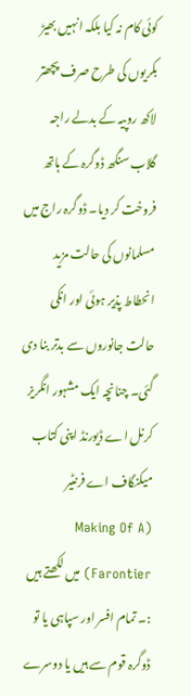کوئی کام نہ کیا بلکہ انہیں بھیڑ بکریوں کی طرح صرف پچھتر لاکھ روپیہ کے بدلے راجہ گلاب سنگھ ڈوگرہ کے ہاتھ فروخت کر دیا۔ ڈوگرہ راج میں مسلمانوں کی حالت مزید انحطاط پذیر ہوئی اور انکی حالت جانوروں سے بدتر بنا دی گئی۔ چنانچہ ایک مشہور انگریز کرنل اے ڈیورنڈ اپنی کتاب میکنگاف اے فرنٹیر (Making Of A Farontier) میں لکھتے ہیں :۔ تمام افسر اور سپاہی یا تو ڈوگرہ قوم سے ہیں یا دوسرے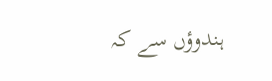ہندوؤں سے کہ